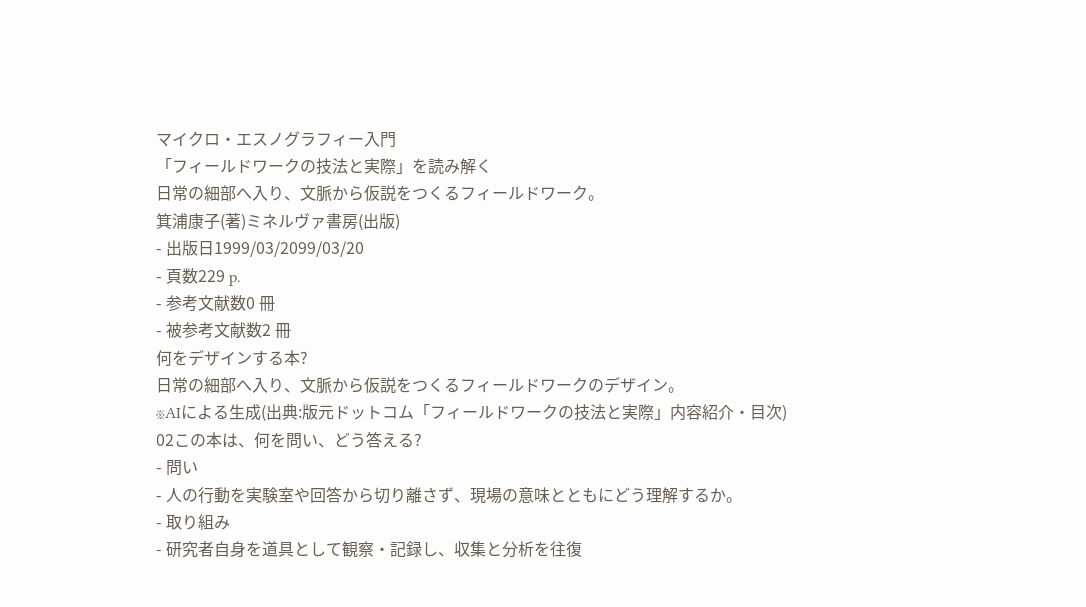マイクロ・エスノグラフィー入門
「フィールドワークの技法と実際」を読み解く
日常の細部へ入り、文脈から仮説をつくるフィールドワーク。
箕浦康子(著)ミネルヴァ書房(出版)
- 出版日1999/03/2099/03/20
- 頁数229 p.
- 参考文献数0 冊
- 被参考文献数2 冊
何をデザインする本?
日常の細部へ入り、文脈から仮説をつくるフィールドワークのデザイン。
※AIによる生成(出典:版元ドットコム「フィールドワークの技法と実際」内容紹介・目次)
02この本は、何を問い、どう答える?
- 問い
- 人の行動を実験室や回答から切り離さず、現場の意味とともにどう理解するか。
- 取り組み
- 研究者自身を道具として観察・記録し、収集と分析を往復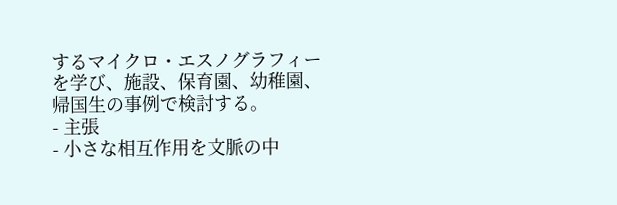するマイクロ・エスノグラフィーを学び、施設、保育園、幼稚園、帰国生の事例で検討する。
- 主張
- 小さな相互作用を文脈の中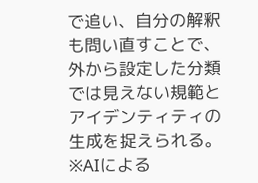で追い、自分の解釈も問い直すことで、外から設定した分類では見えない規範とアイデンティティの生成を捉えられる。
※AIによる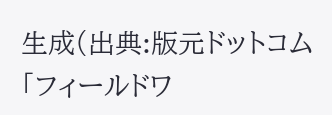生成(出典:版元ドットコム「フィールドワ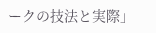ークの技法と実際」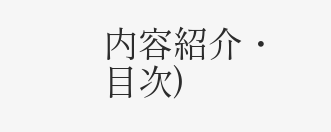内容紹介・目次)